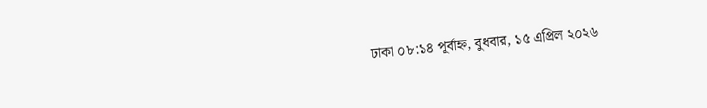ঢাকা ০৮:১৪ পূর্বাহ্ন, বুধবার, ১৫ এপ্রিল ২০২৬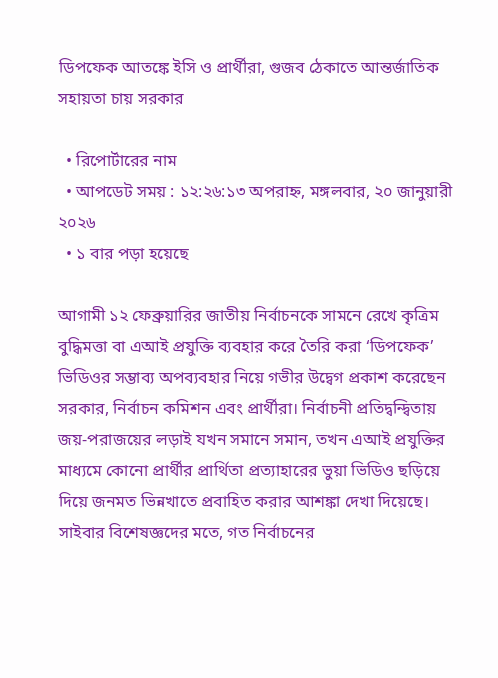ডিপফেক আতঙ্কে ইসি ও প্রার্থীরা, গুজব ঠেকাতে আন্তর্জাতিক সহায়তা চায় সরকার

  • রিপোর্টারের নাম
  • আপডেট সময় : ১২:২৬:১৩ অপরাহ্ন, মঙ্গলবার, ২০ জানুয়ারী ২০২৬
  • ১ বার পড়া হয়েছে

আগামী ১২ ফেব্রুয়ারির জাতীয় নির্বাচনকে সামনে রেখে কৃত্রিম বুদ্ধিমত্তা বা এআই প্রযুক্তি ব্যবহার করে তৈরি করা ‘ডিপফেক’ ভিডিওর সম্ভাব্য অপব্যবহার নিয়ে গভীর উদ্বেগ প্রকাশ করেছেন সরকার, নির্বাচন কমিশন এবং প্রার্থীরা। নির্বাচনী প্রতিদ্বন্দ্বিতায় জয়-পরাজয়ের লড়াই যখন সমানে সমান, তখন এআই প্রযুক্তির মাধ্যমে কোনো প্রার্থীর প্রার্থিতা প্রত্যাহারের ভুয়া ভিডিও ছড়িয়ে দিয়ে জনমত ভিন্নখাতে প্রবাহিত করার আশঙ্কা দেখা দিয়েছে। সাইবার বিশেষজ্ঞদের মতে, গত নির্বাচনের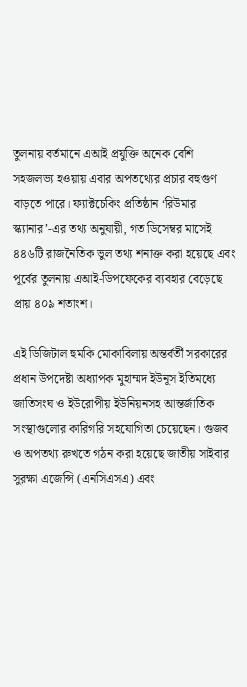তুলনায় বর্তমানে এআই প্রযুক্তি অনেক বেশি সহজলভ্য হওয়ায় এবার অপতথ্যের প্রচার বহুগুণ বাড়তে পারে। ফ্যাক্টচেকিং প্রতিষ্ঠান ‘রিউমার স্ক্যানার’-এর তথ্য অনুযায়ী, গত ডিসেম্বর মাসেই ৪৪৬টি রাজনৈতিক ভুল তথ্য শনাক্ত করা হয়েছে এবং পূর্বের তুলনায় এআই-ডিপফেকের ব্যবহার বেড়েছে প্রায় ৪০৯ শতাংশ।

এই ডিজিটাল হুমকি মোকাবিলায় অন্তর্বর্তী সরকারের প্রধান উপদেষ্টা অধ্যাপক মুহাম্মদ ইউনূস ইতিমধ্যে জাতিসংঘ ও ইউরোপীয় ইউনিয়নসহ আন্তর্জাতিক সংস্থাগুলোর কারিগরি সহযোগিতা চেয়েছেন। গুজব ও অপতথ্য রুখতে গঠন করা হয়েছে জাতীয় সাইবার সুরক্ষা এজেন্সি (এনসিএসএ) এবং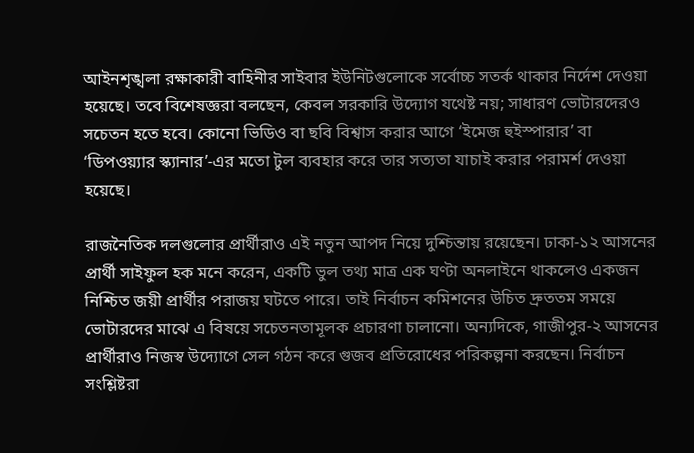আইনশৃঙ্খলা রক্ষাকারী বাহিনীর সাইবার ইউনিটগুলোকে সর্বোচ্চ সতর্ক থাকার নির্দেশ দেওয়া হয়েছে। তবে বিশেষজ্ঞরা বলছেন, কেবল সরকারি উদ্যোগ যথেষ্ট নয়; সাধারণ ভোটারদেরও সচেতন হতে হবে। কোনো ভিডিও বা ছবি বিশ্বাস করার আগে ‘ইমেজ হুইস্পারার’ বা ‘ডিপওয়্যার স্ক্যানার’-এর মতো টুল ব্যবহার করে তার সত্যতা যাচাই করার পরামর্শ দেওয়া হয়েছে।

রাজনৈতিক দলগুলোর প্রার্থীরাও এই নতুন আপদ নিয়ে দুশ্চিন্তায় রয়েছেন। ঢাকা-১২ আসনের প্রার্থী সাইফুল হক মনে করেন, একটি ভুল তথ্য মাত্র এক ঘণ্টা অনলাইনে থাকলেও একজন নিশ্চিত জয়ী প্রার্থীর পরাজয় ঘটতে পারে। তাই নির্বাচন কমিশনের উচিত দ্রুততম সময়ে ভোটারদের মাঝে এ বিষয়ে সচেতনতামূলক প্রচারণা চালানো। অন্যদিকে, গাজীপুর-২ আসনের প্রার্থীরাও নিজস্ব উদ্যোগে সেল গঠন করে গুজব প্রতিরোধের পরিকল্পনা করছেন। নির্বাচন সংশ্লিষ্টরা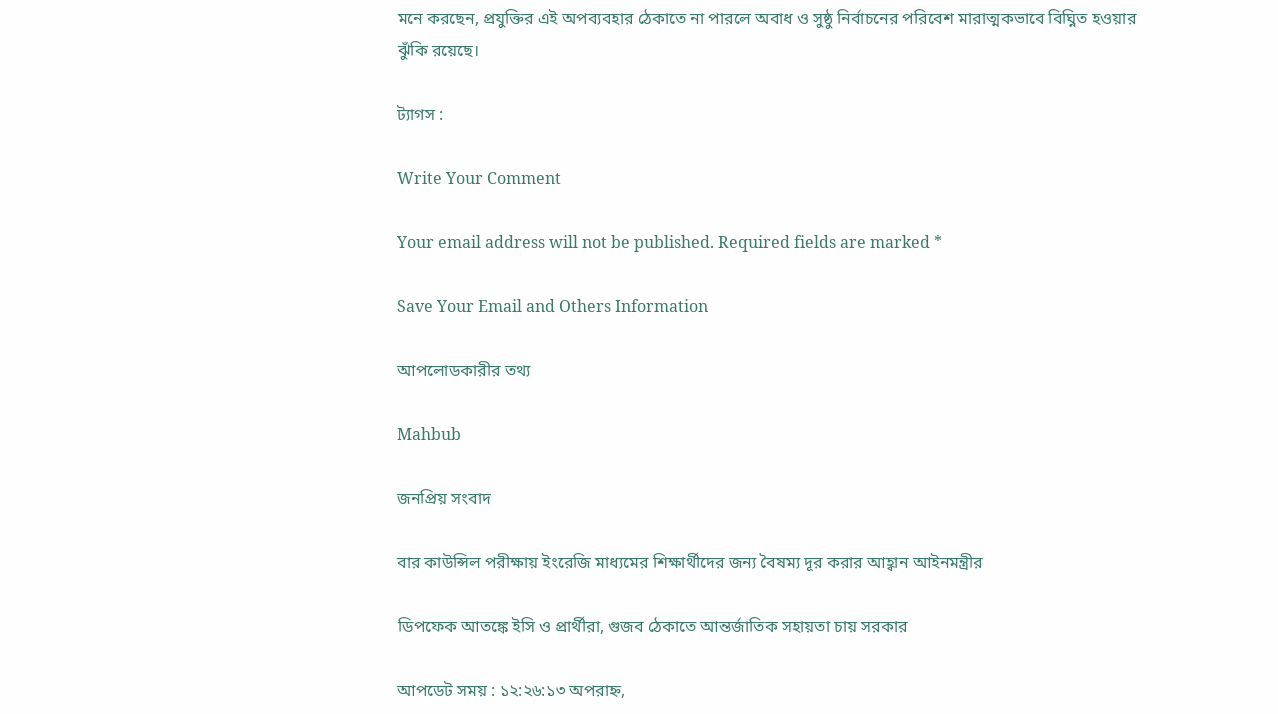মনে করছেন, প্রযুক্তির এই অপব্যবহার ঠেকাতে না পারলে অবাধ ও সুষ্ঠু নির্বাচনের পরিবেশ মারাত্মকভাবে বিঘ্নিত হওয়ার ঝুঁকি রয়েছে।

ট্যাগস :

Write Your Comment

Your email address will not be published. Required fields are marked *

Save Your Email and Others Information

আপলোডকারীর তথ্য

Mahbub

জনপ্রিয় সংবাদ

বার কাউন্সিল পরীক্ষায় ইংরেজি মাধ্যমের শিক্ষার্থীদের জন্য বৈষম্য দূর করার আহ্বান আইনমন্ত্রীর

ডিপফেক আতঙ্কে ইসি ও প্রার্থীরা, গুজব ঠেকাতে আন্তর্জাতিক সহায়তা চায় সরকার

আপডেট সময় : ১২:২৬:১৩ অপরাহ্ন,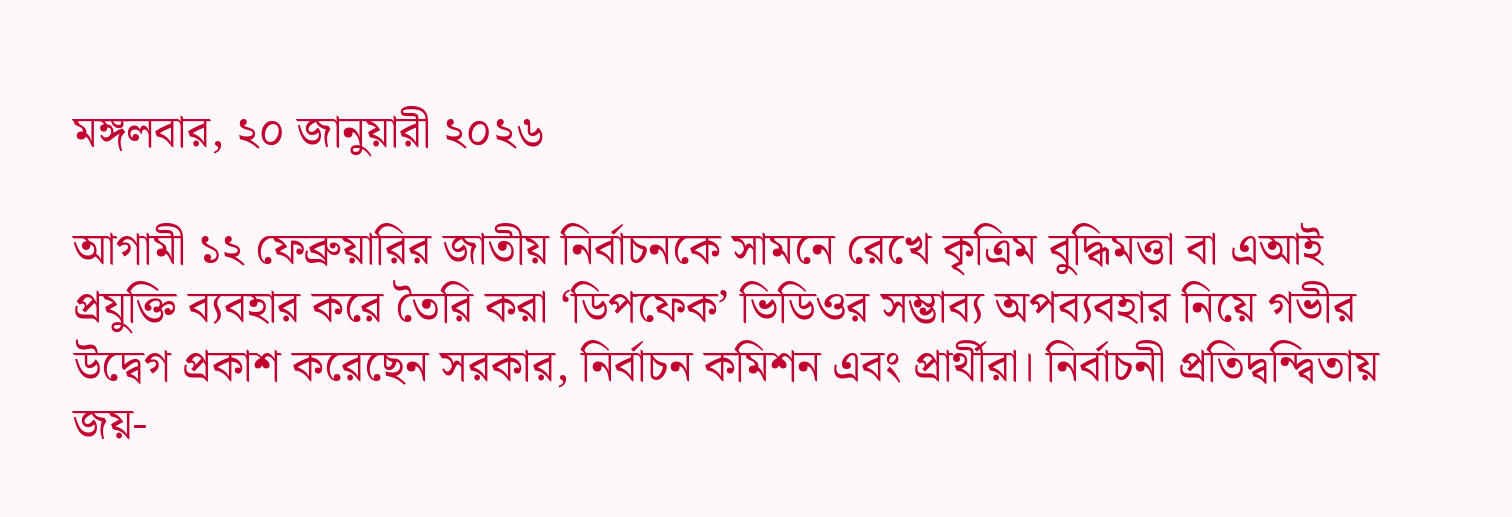মঙ্গলবার, ২০ জানুয়ারী ২০২৬

আগামী ১২ ফেব্রুয়ারির জাতীয় নির্বাচনকে সামনে রেখে কৃত্রিম বুদ্ধিমত্তা বা এআই প্রযুক্তি ব্যবহার করে তৈরি করা ‘ডিপফেক’ ভিডিওর সম্ভাব্য অপব্যবহার নিয়ে গভীর উদ্বেগ প্রকাশ করেছেন সরকার, নির্বাচন কমিশন এবং প্রার্থীরা। নির্বাচনী প্রতিদ্বন্দ্বিতায় জয়-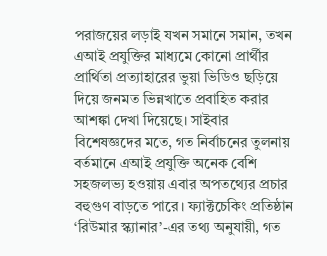পরাজয়ের লড়াই যখন সমানে সমান, তখন এআই প্রযুক্তির মাধ্যমে কোনো প্রার্থীর প্রার্থিতা প্রত্যাহারের ভুয়া ভিডিও ছড়িয়ে দিয়ে জনমত ভিন্নখাতে প্রবাহিত করার আশঙ্কা দেখা দিয়েছে। সাইবার বিশেষজ্ঞদের মতে, গত নির্বাচনের তুলনায় বর্তমানে এআই প্রযুক্তি অনেক বেশি সহজলভ্য হওয়ায় এবার অপতথ্যের প্রচার বহুগুণ বাড়তে পারে। ফ্যাক্টচেকিং প্রতিষ্ঠান ‘রিউমার স্ক্যানার’-এর তথ্য অনুযায়ী, গত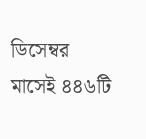ডিসেম্বর মাসেই ৪৪৬টি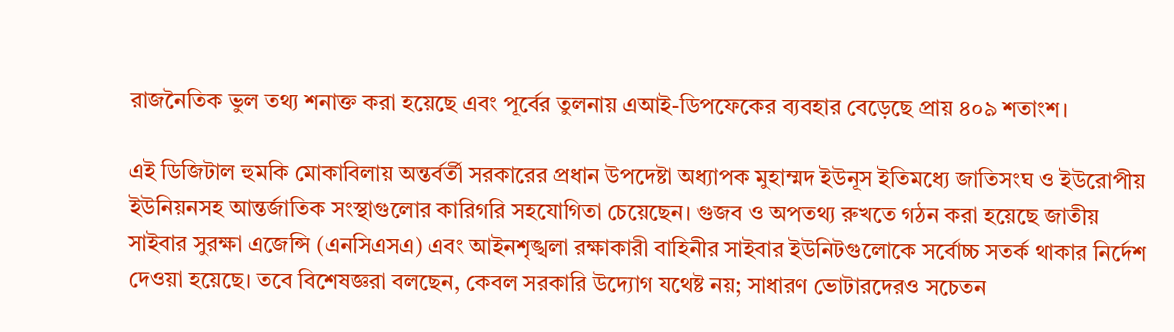রাজনৈতিক ভুল তথ্য শনাক্ত করা হয়েছে এবং পূর্বের তুলনায় এআই-ডিপফেকের ব্যবহার বেড়েছে প্রায় ৪০৯ শতাংশ।

এই ডিজিটাল হুমকি মোকাবিলায় অন্তর্বর্তী সরকারের প্রধান উপদেষ্টা অধ্যাপক মুহাম্মদ ইউনূস ইতিমধ্যে জাতিসংঘ ও ইউরোপীয় ইউনিয়নসহ আন্তর্জাতিক সংস্থাগুলোর কারিগরি সহযোগিতা চেয়েছেন। গুজব ও অপতথ্য রুখতে গঠন করা হয়েছে জাতীয় সাইবার সুরক্ষা এজেন্সি (এনসিএসএ) এবং আইনশৃঙ্খলা রক্ষাকারী বাহিনীর সাইবার ইউনিটগুলোকে সর্বোচ্চ সতর্ক থাকার নির্দেশ দেওয়া হয়েছে। তবে বিশেষজ্ঞরা বলছেন, কেবল সরকারি উদ্যোগ যথেষ্ট নয়; সাধারণ ভোটারদেরও সচেতন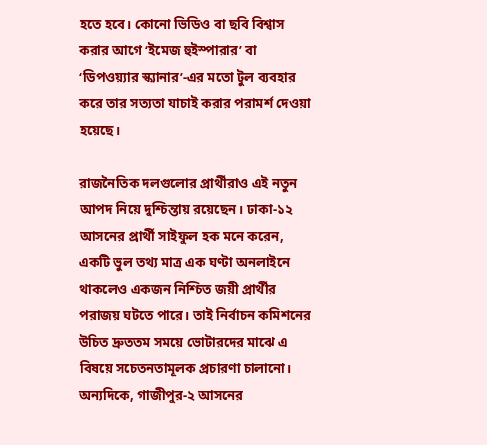হতে হবে। কোনো ভিডিও বা ছবি বিশ্বাস করার আগে ‘ইমেজ হুইস্পারার’ বা ‘ডিপওয়্যার স্ক্যানার’-এর মতো টুল ব্যবহার করে তার সত্যতা যাচাই করার পরামর্শ দেওয়া হয়েছে।

রাজনৈতিক দলগুলোর প্রার্থীরাও এই নতুন আপদ নিয়ে দুশ্চিন্তায় রয়েছেন। ঢাকা-১২ আসনের প্রার্থী সাইফুল হক মনে করেন, একটি ভুল তথ্য মাত্র এক ঘণ্টা অনলাইনে থাকলেও একজন নিশ্চিত জয়ী প্রার্থীর পরাজয় ঘটতে পারে। তাই নির্বাচন কমিশনের উচিত দ্রুততম সময়ে ভোটারদের মাঝে এ বিষয়ে সচেতনতামূলক প্রচারণা চালানো। অন্যদিকে, গাজীপুর-২ আসনের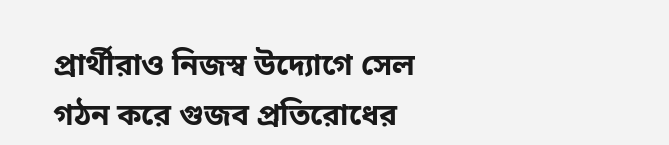প্রার্থীরাও নিজস্ব উদ্যোগে সেল গঠন করে গুজব প্রতিরোধের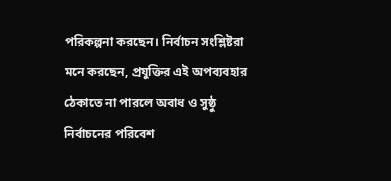পরিকল্পনা করছেন। নির্বাচন সংশ্লিষ্টরা মনে করছেন, প্রযুক্তির এই অপব্যবহার ঠেকাতে না পারলে অবাধ ও সুষ্ঠু নির্বাচনের পরিবেশ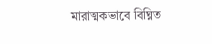মারাত্মকভাবে বিঘ্নিত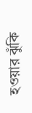হওয়ার ঝুঁকি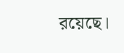রয়েছে।